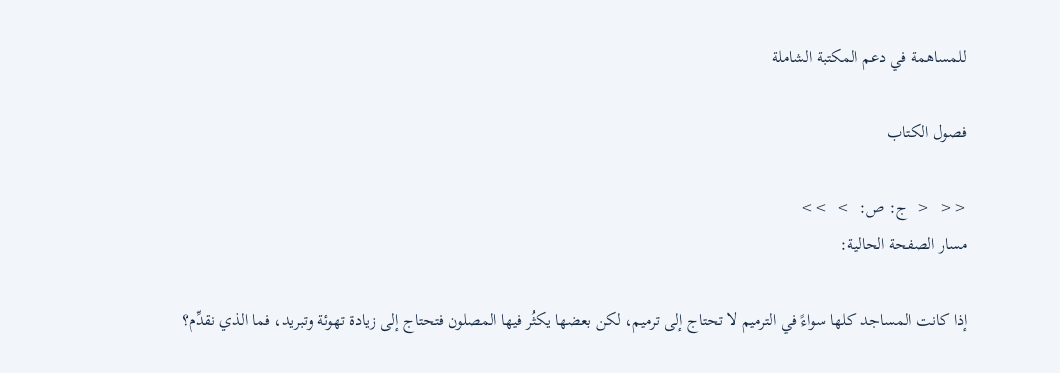للمساهمة في دعم المكتبة الشاملة

فصول الكتاب

<<  <  ج: ص:  >  >>
مسار الصفحة الحالية:

إذا كانت المساجد كلها سواءً في الترميم لا تحتاج إلى ترميم، لكن بعضها يكثُر فيها المصلون فتحتاج إلى زيادة تهوئة وتبريد، فما الذي نقدِّم؟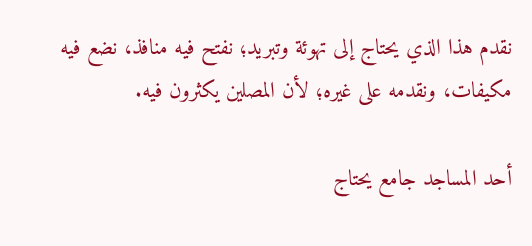نقدم هذا الذي يحتاج إلى تهوئة وتبريد؛ نفتح فيه منافذ، نضع فيه مكيفات، ونقدمه على غيره؛ لأن المصلين يكثرون فيه.

أحد المساجد جامع يحتاج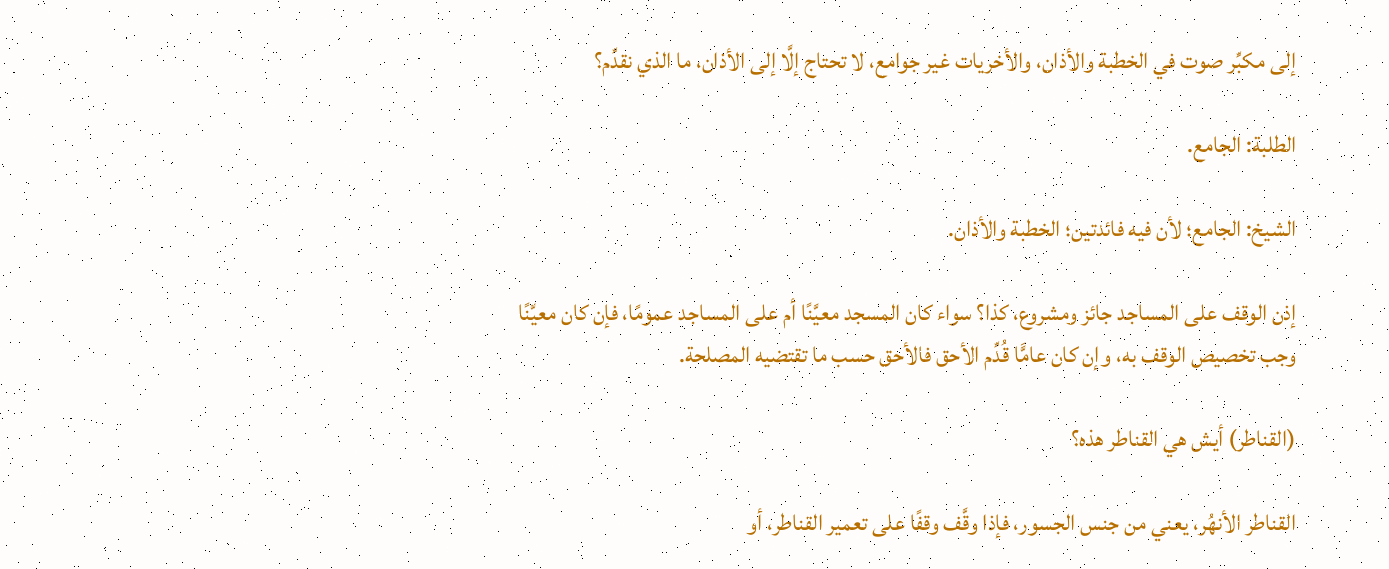إلى مكبِّر صوت في الخطبة والأذان، والأخريات غير جوامع، لا تحتاج إلَّا إلى الأذان، ما الذي نقدِّم؟

الطلبة: الجامع.

الشيخ: الجامع؛ لأن فيه فائدتين؛ الخطبة والأذان.

إذن الوقف على المساجد جائز ومشروع، كذا؟ سواء كان المسجد معيَّنًا أم على المساجد عمومًا، فإن كان معيَّنًا وجب تخصيص الوقف به، وإن كان عامًّا قُدِّم الأحق فالأحق حسب ما تقتضيه المصلحة.

(القناطر) أيش هي القناطر هذه؟

القناطر الأنهُر، يعني من جنس الجسور، فإذا وقَّف وقفًا على تعمير القناطر، أو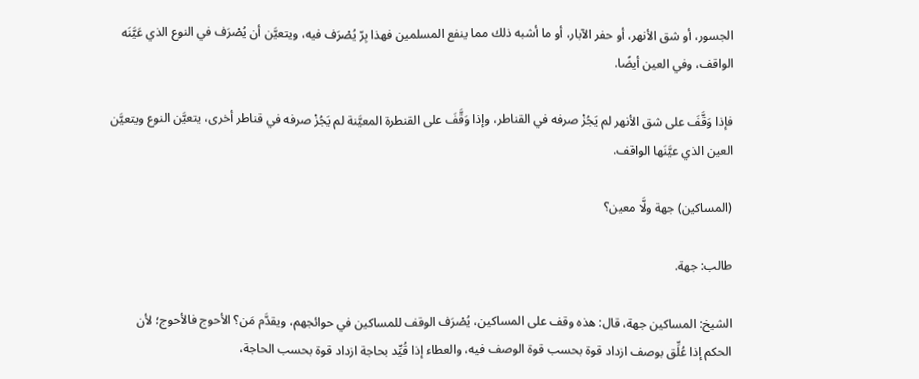الجسور، أو شق الأنهر، أو حفر الآبار، أو ما أشبه ذلك مما ينفع المسلمين فهذا بِرّ يُصْرَف فيه، ويتعيَّن أن يُصْرَف في النوع الذي عَيَّنَه الواقف، وفي العين أيضًا.

فإذا وَقَّفَ على شق الأنهر لم يَجُزْ صرفه في القناطر، وإذا وَقَّفَ على القنطرة المعيَّنة لم يَجُزْ صرفه في قناطر أخرى، يتعيَّن النوع ويتعيَّن العين الذي عيَّنَها الواقف.

(المساكين) جهة ولَّا معين؟

طالب: جهة.

الشيخ: المساكين جهة، قال: هذه وقف على المساكين، يُصْرَف الوقف للمساكين في حوائجهم، ويقدَّم مَن؟ الأحوج فالأحوج؛ لأن الحكم إذا عُلِّق بوصف ازداد قوة بحسب قوة الوصف فيه، والعطاء إذا قُيِّد بحاجة ازداد قوة بحسب الحاجة،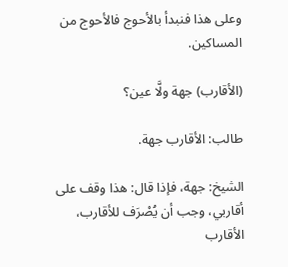وعلى هذا فنبدأ بالأحوج فالأحوج من المساكين.

(الأقارب) جهة ولَّا عين؟

طالب: الأقارب جهة.

الشيخ: جهة، فإذا قال: هذا وقف على أقاربي، وجب أن يُصْرَف للأقارب، الأقارب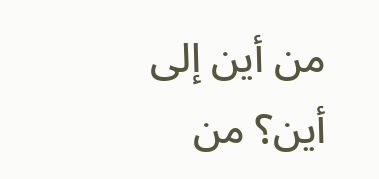من أين إلى أين؟ من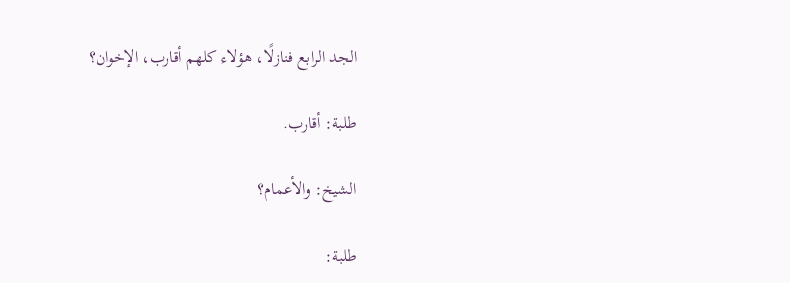الجد الرابع فنازلًا، هؤلاء كلهم أقارب، الإخوان؟

طلبة: أقارب.

الشيخ: والأعمام؟

طلبة: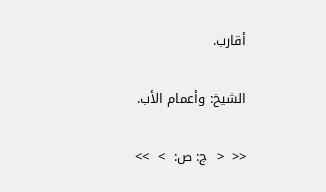أقارب.

الشيخ: وأعمام الأب.

<<  <  ج: ص:  >  >>